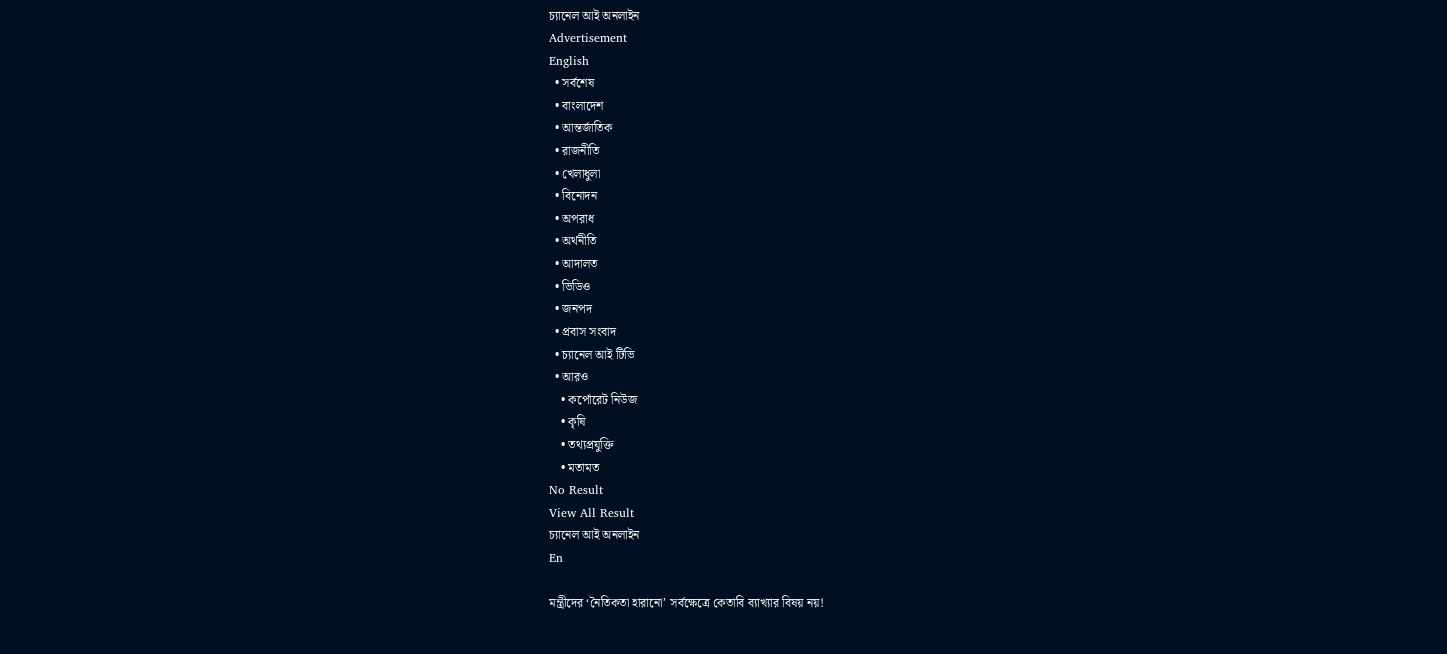চ্যানেল আই অনলাইন
Advertisement
English
  • সর্বশেষ
  • বাংলাদেশ
  • আন্তর্জাতিক
  • রাজনীতি
  • খেলাধুলা
  • বিনোদন
  • অপরাধ
  • অর্থনীতি
  • আদালত
  • ভিডিও
  • জনপদ
  • প্রবাস সংবাদ
  • চ্যানেল আই টিভি
  • আরও
    • কর্পোরেট নিউজ
    • কৃষি
    • তথ্যপ্রযুক্তি
    • মতামত
No Result
View All Result
চ্যানেল আই অনলাইন
En

মন্ত্রীদের ‘নৈতিকতা হারানো’ সর্বক্ষেত্রে কেতাবি ব্যাখ্যার বিষয় নয়!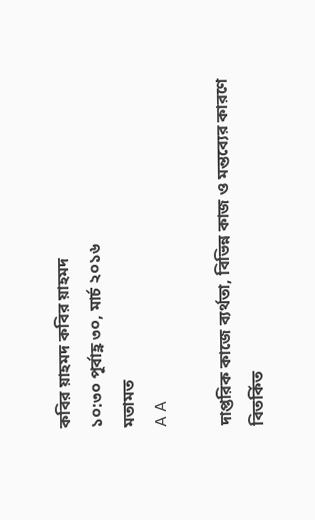কবির য়াহমদ কবির য়াহমদ
১০:৩০ পূর্বাহ্ণ ৩০, মার্চ ২০১৬
মতামত
A A

দাপ্তরিক কাজে ব্যর্থতা, বিভিন্ন কাজ ও মন্তব্যের কারণে বিতর্কিত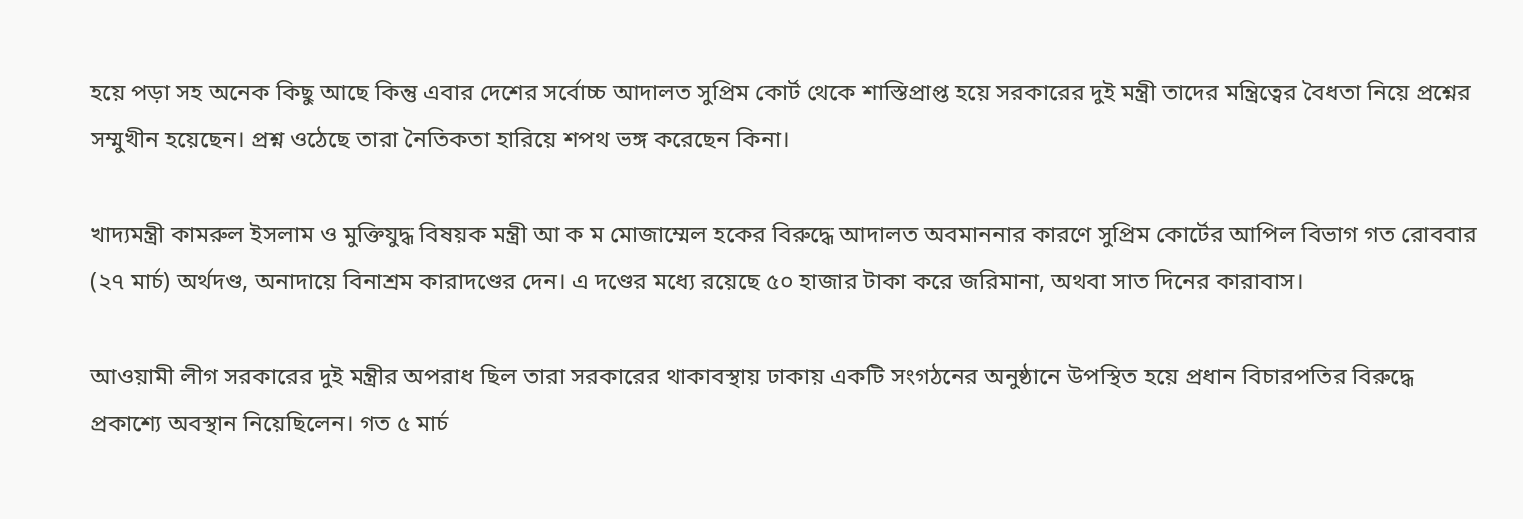হয়ে পড়া সহ অনেক কিছু আছে কিন্তু এবার দেশের সর্বোচ্চ আদালত সুপ্রিম কোর্ট থেকে শাস্তিপ্রাপ্ত হয়ে সরকারের দুই মন্ত্রী তাদের মন্ত্রিত্বের বৈধতা নিয়ে প্রশ্নের সম্মুখীন হয়েছেন। প্রশ্ন ওঠেছে তারা নৈতিকতা হারিয়ে শপথ ভঙ্গ করেছেন কিনা।

খাদ্যমন্ত্রী কামরুল ইসলাম ও মুক্তিযুদ্ধ বিষয়ক মন্ত্রী আ ক ম মোজাম্মেল হকের বিরুদ্ধে আদালত অবমাননার কারণে সুপ্রিম কোর্টের আপিল বিভাগ গত রোববার (২৭ মার্চ) অর্থদণ্ড, অনাদায়ে বিনাশ্রম কারাদণ্ডের দেন। এ দণ্ডের মধ্যে রয়েছে ৫০ হাজার টাকা করে জরিমানা, অথবা সাত দিনের কারাবাস।

আওয়ামী লীগ সরকারের দুই মন্ত্রীর অপরাধ ছিল তারা সরকারের থাকাবস্থায় ঢাকায় একটি সংগঠনের অনুষ্ঠানে উপস্থিত হয়ে প্রধান বিচারপতির বিরুদ্ধে প্রকাশ্যে অবস্থান নিয়েছিলেন। গত ৫ মার্চ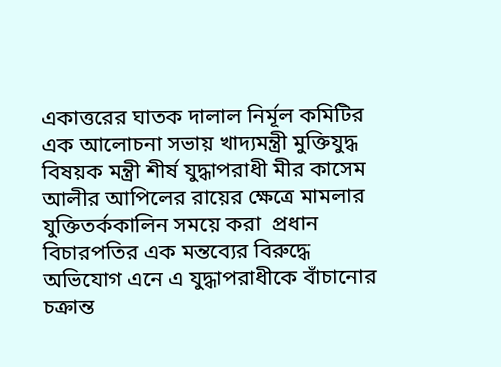একাত্তরের ঘাতক দালাল নির্মূল কমিটির এক আলোচনা সভায় খাদ্যমন্ত্রী মুক্তিযুদ্ধ বিষয়ক মন্ত্রী শীর্ষ যুদ্ধাপরাধী মীর কাসেম আলীর আপিলের রায়ের ক্ষেত্রে মামলার যুক্তিতর্ককালিন সময়ে করা  প্রধান বিচারপতির এক মন্তব্যের বিরুদ্ধে অভিযোগ এনে এ যুদ্ধাপরাধীকে বাঁচানোর চক্রান্ত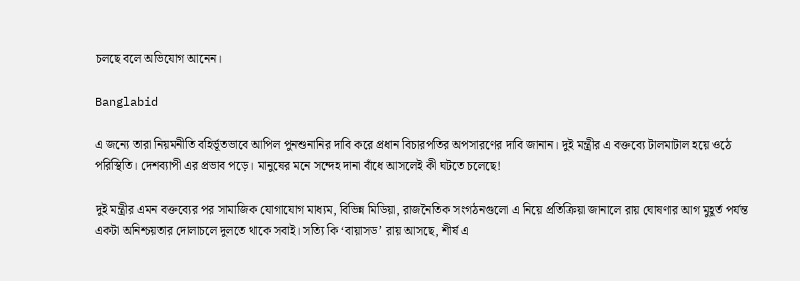চলছে বলে অভিযোগ আনেন।

Banglabid

এ জন্যে তারা নিয়মনীতি বহির্ভূতভাবে আপিল পুনশুনানির দাবি করে প্রধান বিচারপতির অপসারণের দাবি জানান। দুই মন্ত্রীর এ বক্তব্যে টালমাটাল হয়ে ওঠে পরিস্থিতি। দেশব্যাপী এর প্রভাব পড়ে। মানুষের মনে সন্দেহ দানা বাঁধে আসলেই কী ঘটতে চলেছে!

দুই মন্ত্রীর এমন বক্তব্যের পর সামাজিক যোগাযোগ মাধ্যম, বিভিন্ন মিডিয়া, রাজনৈতিক সংগঠনগুলো এ নিয়ে প্রতিক্রিয়া জানালে রায় ঘোষণার আগ মুহূর্ত পর্যন্ত একটা অনিশ্চয়তার দোলাচলে দুলতে থাকে সবাই। সত্যি কি ‘বায়াসড’ রায় আসছে, শীর্ষ এ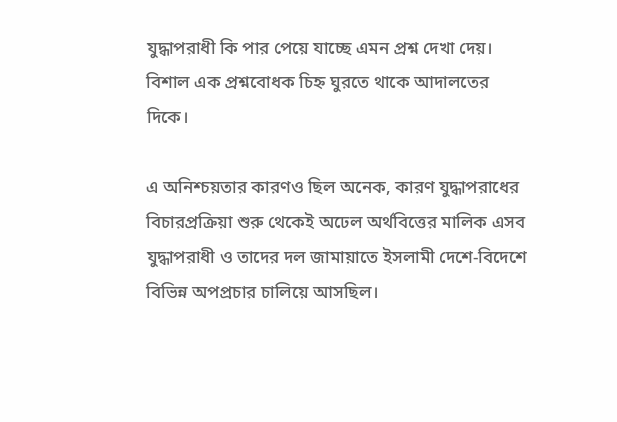যুদ্ধাপরাধী কি পার পেয়ে যাচ্ছে এমন প্রশ্ন দেখা দেয়। বিশাল এক প্রশ্নবোধক চিহ্ন ঘুরতে থাকে আদালতের দিকে।

এ অনিশ্চয়তার কারণও ছিল অনেক, কারণ যুদ্ধাপরাধের বিচারপ্রক্রিয়া শুরু থেকেই অঢেল অর্থবিত্তের মালিক এসব যুদ্ধাপরাধী ও তাদের দল জামায়াতে ইসলামী দেশে-বিদেশে বিভিন্ন অপপ্রচার চালিয়ে আসছিল।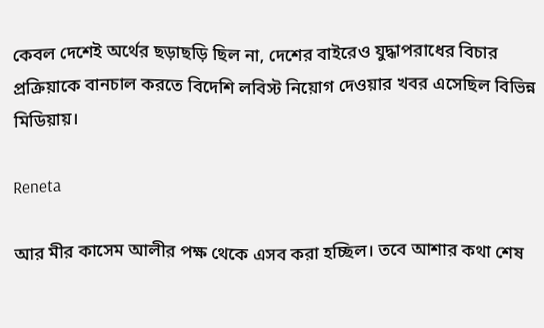কেবল দেশেই অর্থের ছড়াছড়ি ছিল না, দেশের বাইরেও যুদ্ধাপরাধের বিচার প্রক্রিয়াকে বানচাল করতে বিদেশি লবিস্ট নিয়োগ দেওয়ার খবর এসেছিল বিভিন্ন মিডিয়ায়।

Reneta

আর মীর কাসেম আলীর পক্ষ থেকে এসব করা হচ্ছিল। তবে আশার কথা শেষ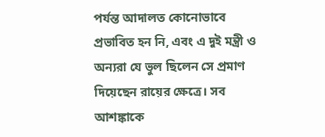পর্যন্ত আদালত কোনোভাবে প্রভাবিত হন নি, এবং এ দুই মন্ত্রী ও অন্যরা যে ভুল ছিলেন সে প্রমাণ দিয়েছেন রায়ের ক্ষেত্রে। সব আশঙ্কাকে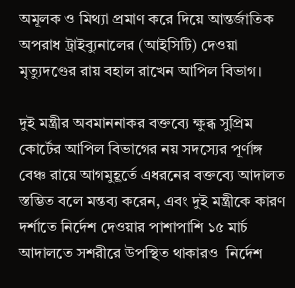অমূলক ও মিথ্যা প্রমাণ করে দিয়ে আন্তর্জাতিক অপরাধ ট্রাইব্যুনালের (আইসিটি) দেওয়া মৃত্যুদণ্ডের রায় বহাল রাখেন আপিল বিভাগ।

দুই মন্ত্রীর অবমাননাকর বক্তব্যে ক্ষুব্ধ সুপ্রিম কোর্টের আপিল বিভাগের নয় সদস্যের পূর্ণাঙ্গ বেঞ্চ রায়ে আগমুহূর্তে এধরনের বক্তব্যে আদালত স্তম্ভিত বলে মন্তব্য করেন, এবং দুই মন্ত্রীকে কারণ দর্শাতে নির্দেশ দেওয়ার পাশাপাশি ১৫ মার্চ আদালতে সশরীরে উপস্থিত থাকারও  নির্দেশ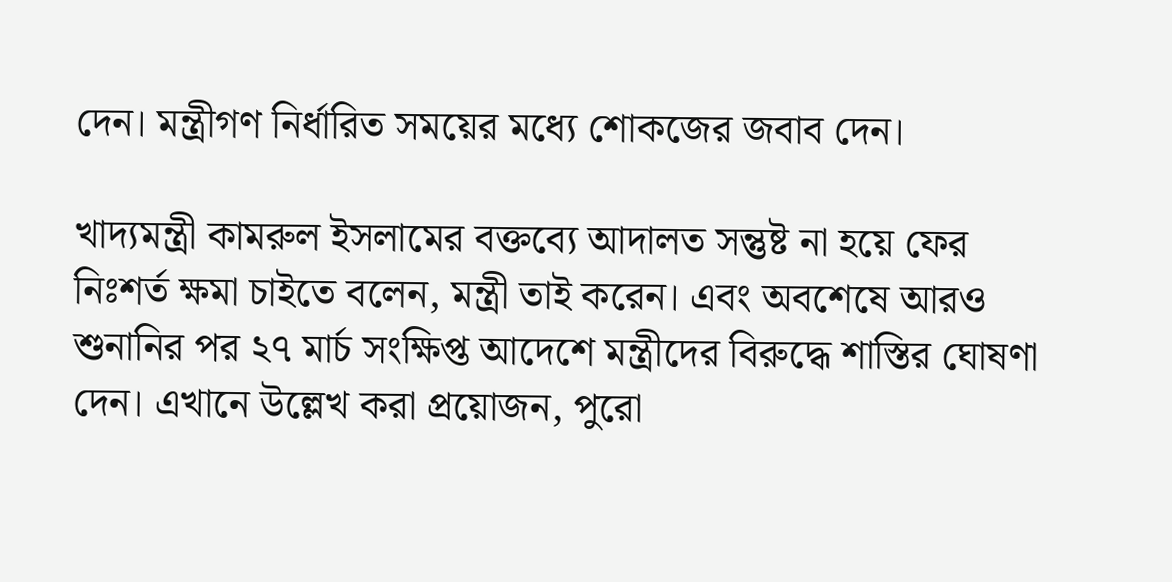দেন। মন্ত্রীগণ নির্ধারিত সময়ের মধ্যে শোকজের জবাব দেন।

খাদ্যমন্ত্রী কামরুল ইসলামের বক্তব্যে আদালত সন্তুষ্ট না হয়ে ফের  নিঃশর্ত ক্ষমা চাইতে বলেন, মন্ত্রী তাই করেন। এবং অবশেষে আরও শুনানির পর ২৭ মার্চ সংক্ষিপ্ত আদেশে মন্ত্রীদের বিরুদ্ধে শাস্তির ঘোষণা দেন। এখানে উল্লেখ করা প্রয়োজন, পুরো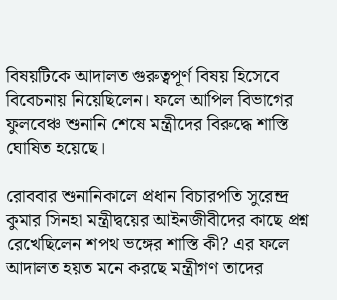বিষয়টিকে আদালত গুরুত্বপূর্ণ বিষয় হিসেবে বিবেচনায় নিয়েছিলেন। ফলে আপিল বিভাগের ফুলবেঞ্চ শুনানি শেষে মন্ত্রীদের বিরুদ্ধে শাস্তি ঘোষিত হয়েছে।

রোববার শুনানিকালে প্রধান বিচারপতি সুরেন্দ্র কুমার সিনহা মন্ত্রীদ্বয়ের আইনজীবীদের কাছে প্রশ্ন রেখেছিলেন শপথ ভঙ্গের শাস্তি কী? এর ফলে আদালত হয়ত মনে করছে মন্ত্রীগণ তাদের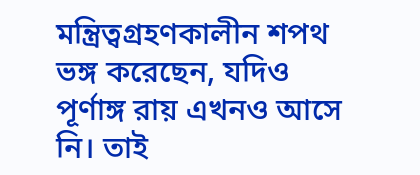মন্ত্রিত্বগ্রহণকালীন শপথ ভঙ্গ করেছেন, যদিও পূর্ণাঙ্গ রায় এখনও আসে নি। তাই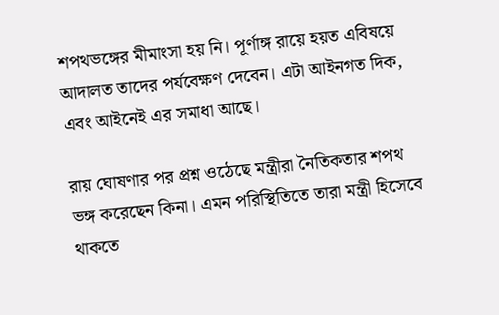শপথভঙ্গের মীমাংসা হয় নি। পূর্ণাঙ্গ রায়ে হয়ত এবিষয়ে আদালত তাদের পর্যবেক্ষণ দেবেন। এটা আইনগত দিক, এবং আইনেই এর সমাধা আছে।

রায় ঘোষণার পর প্রশ্ন ওঠেছে মন্ত্রীরা নৈতিকতার শপথ ভঙ্গ করেছেন কিনা। এমন পরিস্থিতিতে তারা মন্ত্রী হিসেবে থাকতে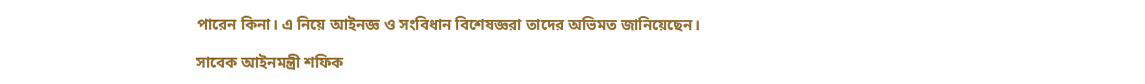পারেন কিনা। এ নিয়ে আইনজ্ঞ ও সংবিধান বিশেষজ্ঞরা তাদের অভিমত জানিয়েছেন।

সাবেক আইনমন্ত্রী শফিক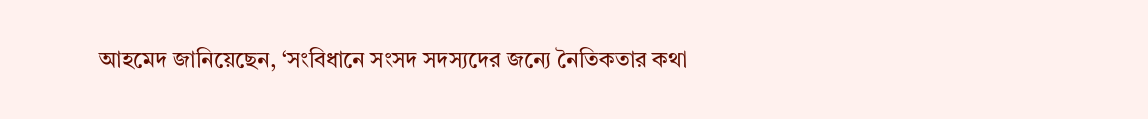আহমেদ জানিয়েছেন, ‘সংবিধানে সংসদ সদস্যদের জন্যে নৈতিকতার কথা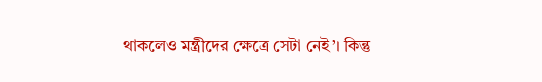থাকলেও মন্ত্রীদের ক্ষেত্রে সেটা নেই’। কিন্তু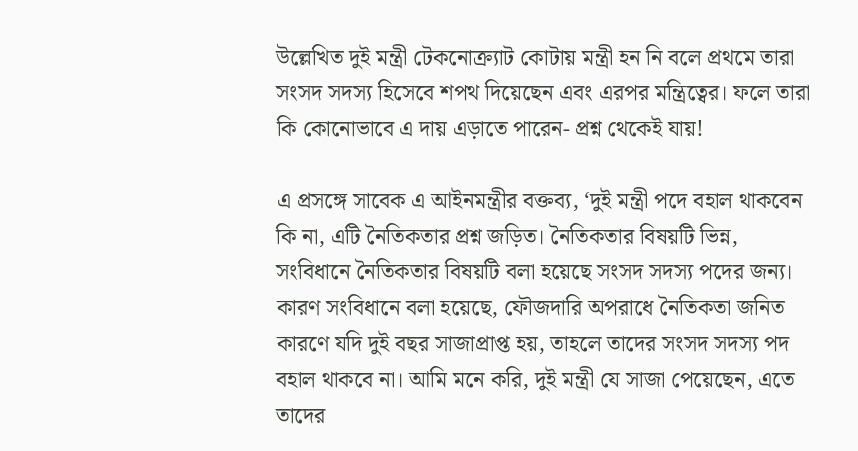উল্লেখিত দুই মন্ত্রী টেকনোক্র্যাট কোটায় মন্ত্রী হন নি বলে প্রথমে তারা সংসদ সদস্য হিসেবে শপথ দিয়েছেন এবং এরপর মন্ত্রিত্বের। ফলে তারা কি কোনোভাবে এ দায় এড়াতে পারেন- প্রশ্ন থেকেই যায়!

এ প্রসঙ্গে সাবেক এ আইনমন্ত্রীর বক্তব্য, ‘দুই মন্ত্রী পদে বহাল থাকবেন কি না, এটি নৈতিকতার প্রশ্ন জড়িত। নৈতিকতার বিষয়টি ভিন্ন, সংবিধানে নৈতিকতার বিষয়টি বলা হয়েছে সংসদ সদস্য পদের জন্য। কারণ সংবিধানে বলা হয়েছে, ফৌজদারি অপরাধে নৈতিকতা জনিত কারণে যদি দুই বছর সাজাপ্রাপ্ত হয়, তাহলে তাদের সংসদ সদস্য পদ বহাল থাকবে না। আমি মনে করি, দুই মন্ত্রী যে সাজা পেয়েছেন, এতে তাদের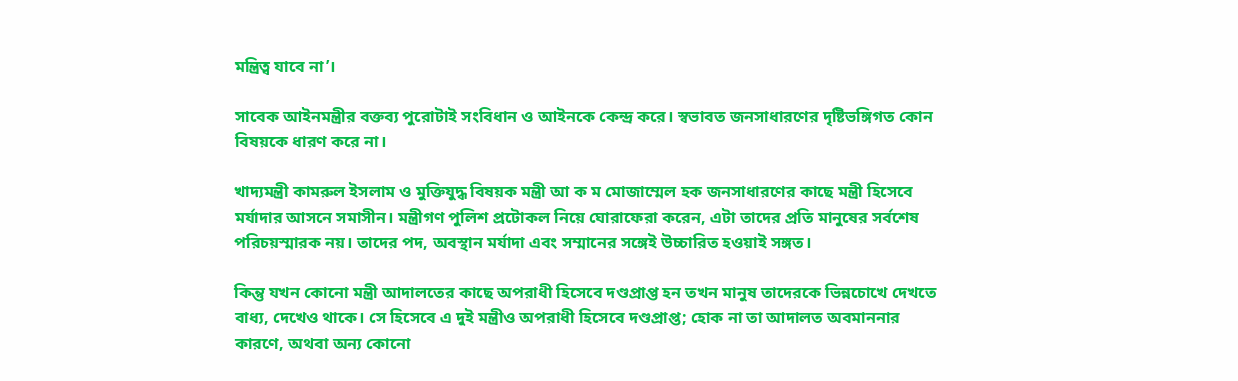মন্ত্রিত্ব যাবে না’।

সাবেক আইনমন্ত্রীর বক্তব্য পুরোটাই সংবিধান ও আইনকে কেন্দ্র করে। স্বভাবত জনসাধারণের দৃষ্টিভঙ্গিগত কোন বিষয়কে ধারণ করে না।

খাদ্যমন্ত্রী কামরুল ইসলাম ও মুক্তিযুদ্ধ বিষয়ক মন্ত্রী আ ক ম মোজাম্মেল হক জনসাধারণের কাছে মন্ত্রী হিসেবে মর্যাদার আসনে সমাসীন। মন্ত্রীগণ পুলিশ প্রটোকল নিয়ে ঘোরাফেরা করেন, এটা তাদের প্রতি মানুষের সর্বশেষ পরিচয়স্মারক নয়। তাদের পদ, অবস্থান মর্যাদা এবং সম্মানের সঙ্গেই উচ্চারিত হওয়াই সঙ্গত।

কিন্তু যখন কোনো মন্ত্রী আদালতের কাছে অপরাধী হিসেবে দণ্ডপ্রাপ্ত হন তখন মানুষ তাদেরকে ভিন্নচোখে দেখতে বাধ্য, দেখেও থাকে। সে হিসেবে এ দুই মন্ত্রীও অপরাধী হিসেবে দণ্ডপ্রাপ্ত; হোক না তা আদালত অবমাননার কারণে, অথবা অন্য কোনো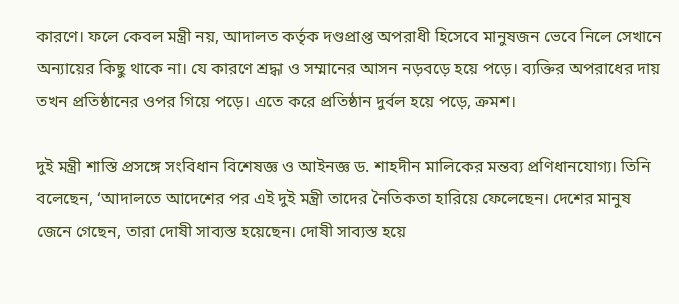কারণে। ফলে কেবল মন্ত্রী নয়, আদালত কর্তৃক দণ্ডপ্রাপ্ত অপরাধী হিসেবে মানুষজন ভেবে নিলে সেখানে অন্যায়ের কিছু থাকে না। যে কারণে শ্রদ্ধা ও সম্মানের আসন নড়বড়ে হয়ে পড়ে। ব্যক্তির অপরাধের দায় তখন প্রতিষ্ঠানের ওপর গিয়ে পড়ে। এতে করে প্রতিষ্ঠান দুর্বল হয়ে পড়ে, ক্রমশ।

দুই মন্ত্রী শাস্তি প্রসঙ্গে সংবিধান বিশেষজ্ঞ ও আইনজ্ঞ ড. শাহদীন মালিকের মন্তব্য প্রণিধানযোগ্য। তিনি বলেছেন, ‘আদালতে আদেশের পর এই দুই মন্ত্রী তাদের নৈতিকতা হারিয়ে ফেলেছেন। দেশের মানুষ জেনে গেছেন, তারা দোষী সাব্যস্ত হয়েছেন। দোষী সাব্যস্ত হয়ে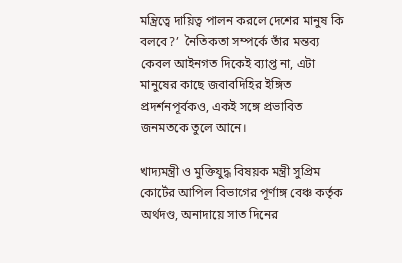মন্ত্রিত্বে দায়িত্ব পালন করলে দেশের মানুষ কি বলবে?’  নৈতিকতা সম্পর্কে তাঁর মন্তব্য কেবল আইনগত দিকেই ব্যাপ্ত না, এটা মানুষের কাছে জবাবদিহির ইঙ্গিত প্রদর্শনপূর্বকও, একই সঙ্গে প্রভাবিত জনমতকে তুলে আনে।

খাদ্যমন্ত্রী ও মুক্তিযুদ্ধ বিষয়ক মন্ত্রী সুপ্রিম কোর্টের আপিল বিভাগের পূর্ণাঙ্গ বেঞ্চ কর্তৃক অর্থদণ্ড, অনাদায়ে সাত দিনের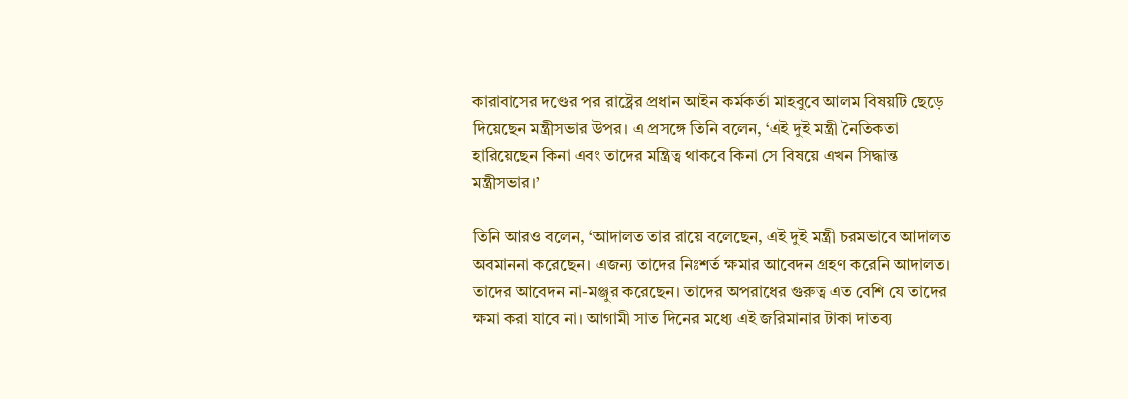কারাবাসের দণ্ডের পর রাষ্ট্রের প্রধান আইন কর্মকর্তা মাহবুবে আলম বিষয়টি ছেড়ে দিয়েছেন মন্ত্রীসভার উপর। এ প্রসঙ্গে তিনি বলেন, ‘এই দুই মন্ত্রী নৈতিকতা হারিয়েছেন কিনা এবং তাদের মন্ত্রিত্ব থাকবে কিনা সে বিষয়ে এখন সিদ্ধান্ত মন্ত্রীসভার।’

তিনি আরও বলেন, ‘আদালত তার রায়ে বলেছেন, এই দুই মন্ত্রী চরমভাবে আদালত অবমাননা করেছেন। এজন্য তাদের নিঃশর্ত ক্ষমার আবেদন গ্রহণ করেনি আদালত। তাদের আবেদন না-মঞ্জুর করেছেন। তাদের অপরাধের গুরুত্ব এত বেশি যে তাদের ক্ষমা করা যাবে না। আগামী সাত দিনের মধ্যে এই জরিমানার টাকা দাতব্য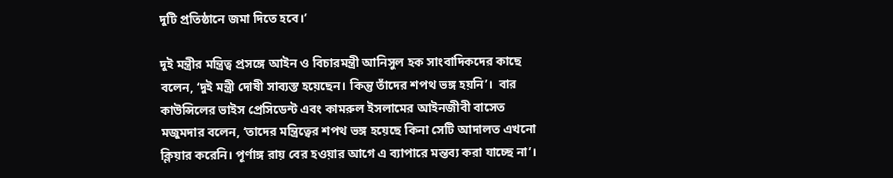দুটি প্রতিষ্ঠানে জমা দিতে হবে।’

দুই মন্ত্রীর মন্ত্রিত্ব প্রসঙ্গে আইন ও বিচারমন্ত্রী আনিসুল হক সাংবাদিকদের কাছে বলেন, ‘দুই মন্ত্রী দোষী সাব্যস্ত হয়েছেন। কিন্তু তাঁদের শপথ ভঙ্গ হয়নি’।  বার কাউন্সিলের ভাইস প্রেসিডেন্ট এবং কামরুল ইসলামের আইনজীবী বাসেত মজুমদার বলেন, ‘তাদের মন্ত্রিত্বের শপথ ভঙ্গ হয়েছে কিনা সেটি আদালত এখনো ক্লিয়ার করেনি। পূর্ণাঙ্গ রায় বের হওয়ার আগে এ ব্যাপারে মন্তব্য করা যাচ্ছে না’।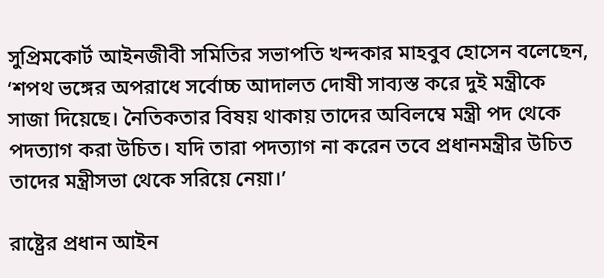সুপ্রিমকোর্ট আইনজীবী সমিতির সভাপতি খন্দকার মাহবুব হোসেন বলেছেন, ‘শপথ ভঙ্গের অপরাধে সর্বোচ্চ আদালত দোষী সাব্যস্ত করে দুই মন্ত্রীকে সাজা দিয়েছে। নৈতিকতার বিষয় থাকায় তাদের অবিলম্বে মন্ত্রী পদ থেকে পদত্যাগ করা উচিত। যদি তারা পদত্যাগ না করেন তবে প্রধানমন্ত্রীর উচিত তাদের মন্ত্রীসভা থেকে সরিয়ে নেয়া।’

রাষ্ট্রের প্রধান আইন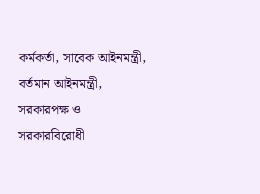কর্মকর্তা, সাবেক আইনমন্ত্রী, বর্তমান আইনমন্ত্রী, সরকারপক্ষ ও সরকারবিরোধী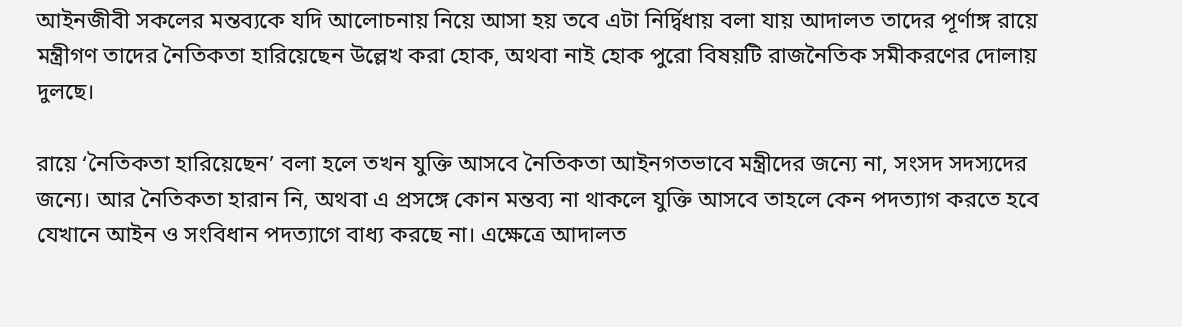আইনজীবী সকলের মন্তব্যকে যদি আলোচনায় নিয়ে আসা হয় তবে এটা নির্দ্বিধায় বলা যায় আদালত তাদের পূর্ণাঙ্গ রায়ে মন্ত্রীগণ তাদের নৈতিকতা হারিয়েছেন উল্লেখ করা হোক, অথবা নাই হোক পুরো বিষয়টি রাজনৈতিক সমীকরণের দোলায় দুলছে।

রায়ে ‘নৈতিকতা হারিয়েছেন’ বলা হলে তখন যুক্তি আসবে নৈতিকতা আইনগতভাবে মন্ত্রীদের জন্যে না, সংসদ সদস্যদের জন্যে। আর নৈতিকতা হারান নি, অথবা এ প্রসঙ্গে কোন মন্তব্য না থাকলে যুক্তি আসবে তাহলে কেন পদত্যাগ করতে হবে যেখানে আইন ও সংবিধান পদত্যাগে বাধ্য করছে না। এক্ষেত্রে আদালত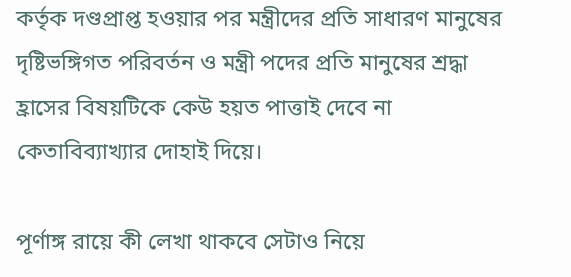কর্তৃক দণ্ডপ্রাপ্ত হওয়ার পর মন্ত্রীদের প্রতি সাধারণ মানুষের দৃষ্টিভঙ্গিগত পরিবর্তন ও মন্ত্রী পদের প্রতি মানুষের শ্রদ্ধা হ্রাসের বিষয়টিকে কেউ হয়ত পাত্তাই দেবে না কেতাবিব্যাখ্যার দোহাই দিয়ে।

পূর্ণাঙ্গ রায়ে কী লেখা থাকবে সেটাও নিয়ে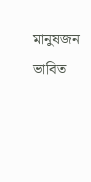মানুষজন ভাবিত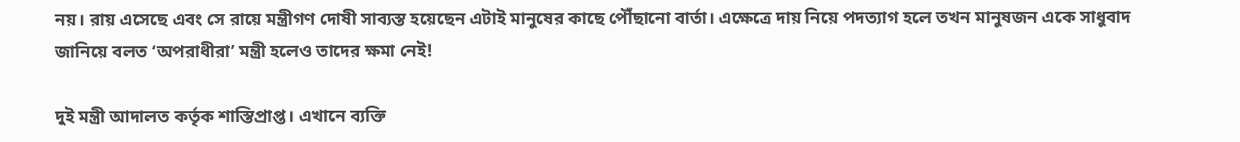নয়। রায় এসেছে এবং সে রায়ে মন্ত্রীগণ দোষী সাব্যস্ত হয়েছেন এটাই মানুষের কাছে পৌঁছানো বার্তা। এক্ষেত্রে দায় নিয়ে পদত্যাগ হলে তখন মানুষজন একে সাধুবাদ জানিয়ে বলত ‘অপরাধীরা’ মন্ত্রী হলেও তাদের ক্ষমা নেই!

দুই মন্ত্রী আদালত কর্তৃক শাস্তিপ্রাপ্ত। এখানে ব্যক্তি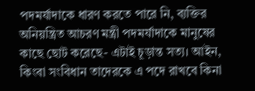পদমর্যাদাকে ধারণ করতে পারে নি, ব্যক্তির অনিয়ন্ত্রিত আচরণ মন্ত্রী পদমর্যাদাকে মানুষের কাছে ছোট করেছে- এটাই চূড়ান্ত সত্য। আইন, কিংবা সংবিধান তাদেরকে এ পদে রাখবে কিনা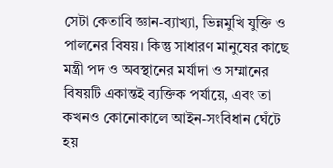সেটা কেতাবি জ্ঞান-ব্যাখ্যা, ভিন্নমুখি যুক্তি ও পালনের বিষয়। কিন্তু সাধারণ মানুষের কাছে মন্ত্রী পদ ও অবস্থানের মর্যাদা ও সম্মানের বিষয়টি একান্তই ব্যক্তিক পর্যায়ে, এবং তা কখনও কোনোকালে আইন-সংবিধান ঘেঁটে হয়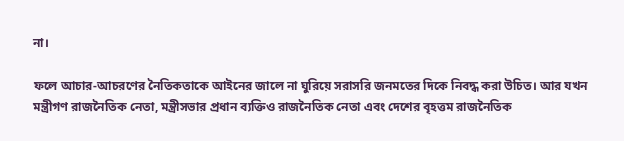না।

ফলে আচার-আচরণের নৈতিকতাকে আইনের জালে না ঘুরিয়ে সরাসরি জনমতের দিকে নিবদ্ধ করা উচিত। আর যখন মন্ত্রীগণ রাজনৈতিক নেতা, মন্ত্রীসভার প্রধান ব্যক্তিও রাজনৈতিক নেতা এবং দেশের বৃহত্তম রাজনৈতিক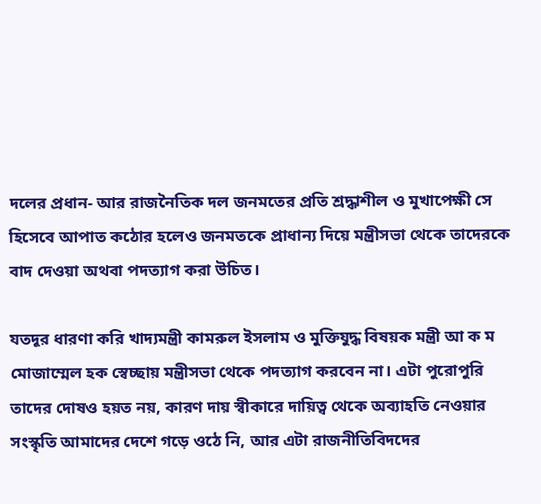দলের প্রধান- আর রাজনৈতিক দল জনমতের প্রতি শ্রদ্ধাশীল ও মুখাপেক্ষী সে হিসেবে আপাত কঠোর হলেও জনমতকে প্রাধান্য দিয়ে মন্ত্রীসভা থেকে তাদেরকে বাদ দেওয়া অথবা পদত্যাগ করা উচিত।

যতদূর ধারণা করি খাদ্যমন্ত্রী কামরুল ইসলাম ও মুক্তিযুদ্ধ বিষয়ক মন্ত্রী আ ক ম মোজাম্মেল হক স্বেচ্ছায় মন্ত্রীসভা থেকে পদত্যাগ করবেন না। এটা পুরোপুরি তাদের দোষও হয়ত নয়, কারণ দায় স্বীকারে দায়িত্ব থেকে অব্যাহতি নেওয়ার সংস্কৃতি আমাদের দেশে গড়ে ওঠে নি, আর এটা রাজনীতিবিদদের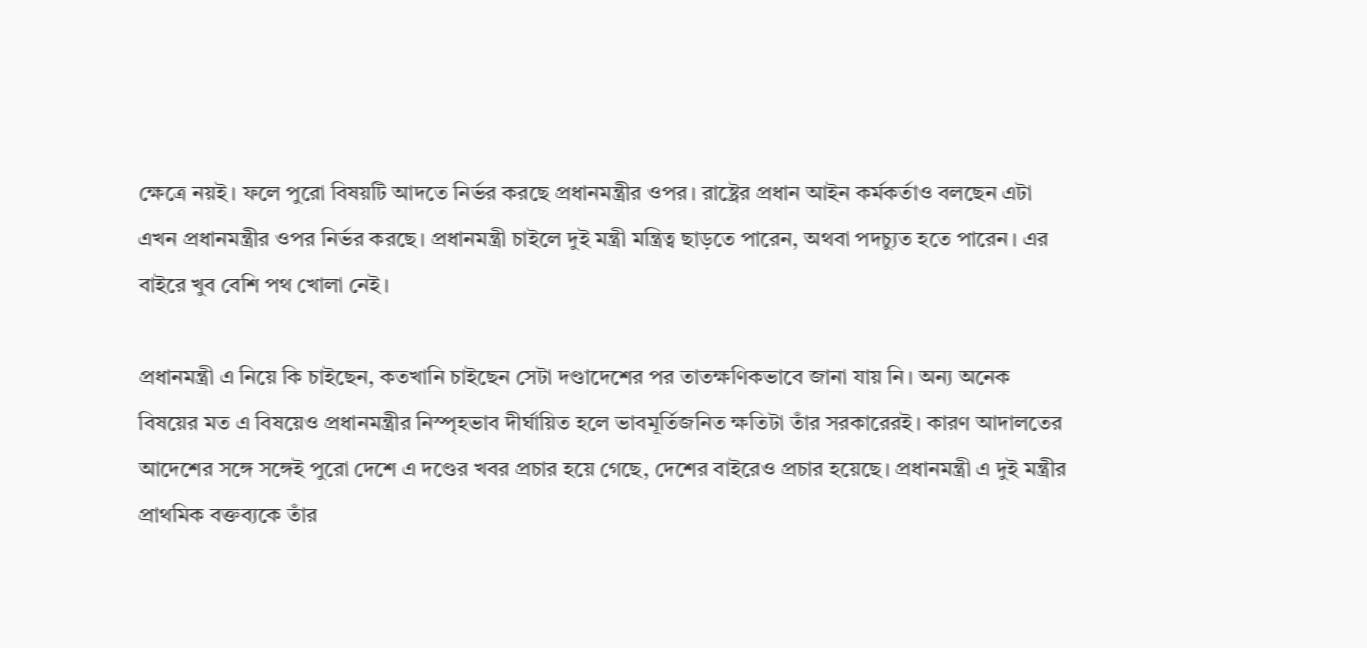ক্ষেত্রে নয়ই। ফলে পুরো বিষয়টি আদতে নির্ভর করছে প্রধানমন্ত্রীর ওপর। রাষ্ট্রের প্রধান আইন কর্মকর্তাও বলছেন এটা এখন প্রধানমন্ত্রীর ওপর নির্ভর করছে। প্রধানমন্ত্রী চাইলে দুই মন্ত্রী মন্ত্রিত্ব ছাড়তে পারেন, অথবা পদচ্যুত হতে পারেন। এর বাইরে খুব বেশি পথ খোলা নেই।

প্রধানমন্ত্রী এ নিয়ে কি চাইছেন, কতখানি চাইছেন সেটা দণ্ডাদেশের পর তাতক্ষণিকভাবে জানা যায় নি। অন্য অনেক বিষয়ের মত এ বিষয়েও প্রধানমন্ত্রীর নিস্পৃহভাব দীর্ঘায়িত হলে ভাবমূর্তিজনিত ক্ষতিটা তাঁর সরকারেরই। কারণ আদালতের আদেশের সঙ্গে সঙ্গেই পুরো দেশে এ দণ্ডের খবর প্রচার হয়ে গেছে, দেশের বাইরেও প্রচার হয়েছে। প্রধানমন্ত্রী এ দুই মন্ত্রীর প্রাথমিক বক্তব্যকে তাঁর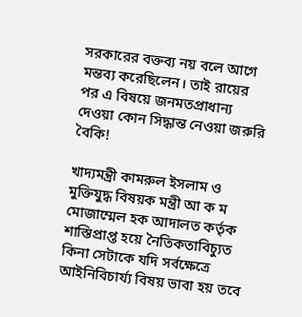সরকারের বক্তব্য নয় বলে আগে মন্তব্য করেছিলেন। তাই রায়ের পর এ বিষয়ে জনমতপ্রাধান্য দেওয়া কোন সিদ্ধান্ত নেওয়া জরুরি বৈকি!

খাদ্যমন্ত্রী কামরুল ইসলাম ও মুক্তিযুদ্ধ বিষয়ক মন্ত্রী আ ক ম মোজাম্মেল হক আদালত কর্তৃক শাস্তিপ্রাপ্ত হয়ে নৈতিকতাবিচ্যুত কিনা সেটাকে যদি সর্বক্ষেত্রে আইনিবিচার্য্য বিষয় ভাবা হয় তবে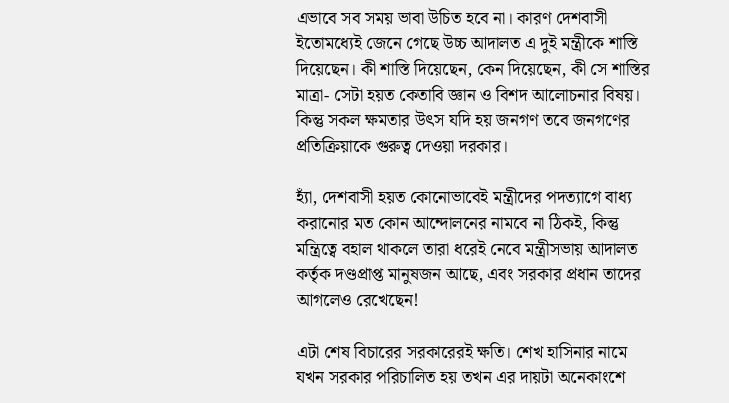এভাবে সব সময় ভাবা উচিত হবে না। কারণ দেশবাসী ইতোমধ্যেই জেনে গেছে উচ্চ আদালত এ দুই মন্ত্রীকে শাস্তি দিয়েছেন। কী শাস্তি দিয়েছেন, কেন দিয়েছেন, কী সে শাস্তির মাত্রা- সেটা হয়ত কেতাবি জ্ঞান ও বিশদ আলোচনার বিষয়। কিন্তু সকল ক্ষমতার উৎস যদি হয় জনগণ তবে জনগণের প্রতিক্রিয়াকে গুরুত্ব দেওয়া দরকার।

হ্যাঁ, দেশবাসী হয়ত কোনোভাবেই মন্ত্রীদের পদত্যাগে বাধ্য করানোর মত কোন আন্দোলনের নামবে না ঠিকই, কিন্তু মন্ত্রিত্বে বহাল থাকলে তারা ধরেই নেবে মন্ত্রীসভায় আদালত কর্তৃক দণ্ডপ্রাপ্ত মানুষজন আছে, এবং সরকার প্রধান তাদের আগলেও রেখেছেন!

এটা শেষ বিচারের সরকারেরই ক্ষতি। শেখ হাসিনার নামে যখন সরকার পরিচালিত হয় তখন এর দায়টা অনেকাংশে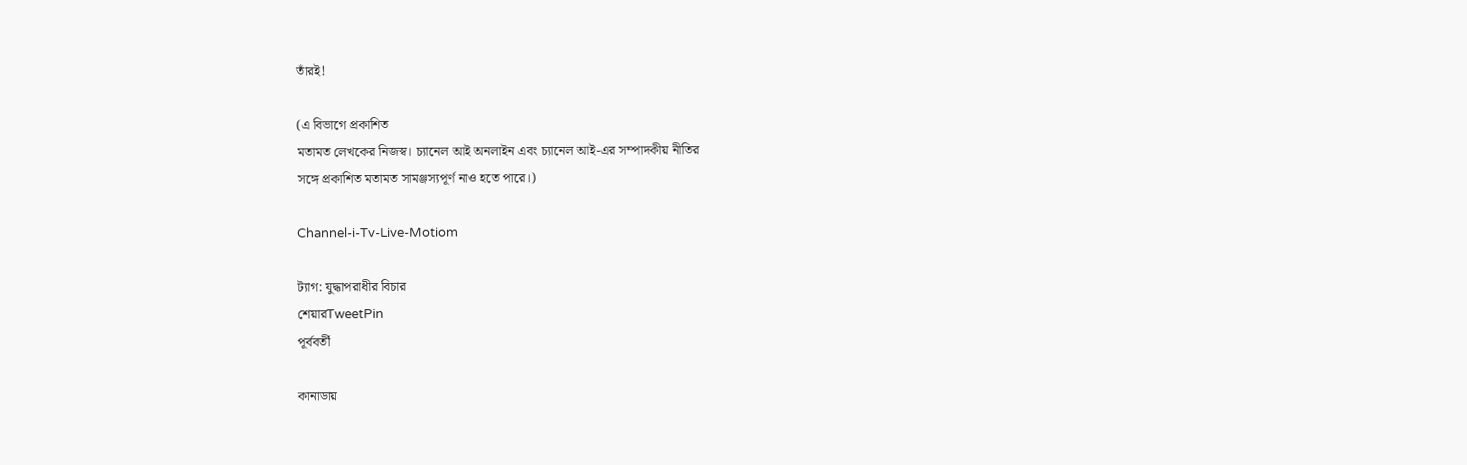তাঁরই!

(এ বিভাগে প্রকাশিত
মতামত লেখকের নিজস্ব। চ্যানেল আই অনলাইন এবং চ্যানেল আই-এর সম্পাদকীয় নীতির
সঙ্গে প্রকাশিত মতামত সামঞ্জস্যপূর্ণ নাও হতে পারে।)

Channel-i-Tv-Live-Motiom

ট্যাগ: যুদ্ধাপরাধীর বিচার
শেয়ারTweetPin
পূর্ববর্তী

কানাডায়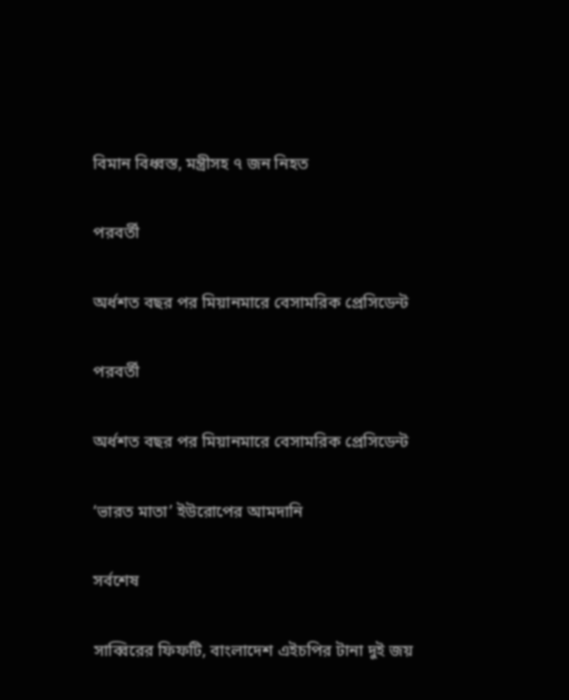বিমান বিধ্বস্ত, মন্ত্রীসহ ৭ জন নিহত

পরবর্তী

অর্ধশত বছর পর মিয়ানমারে বেসামরিক প্রেসিডেন্ট

পরবর্তী

অর্ধশত বছর পর মিয়ানমারে বেসামরিক প্রেসিডেন্ট

‘ভারত মাতা’ ইউরোপের আমদানি

সর্বশেষ

সাব্বিরের ফিফটি, বাংলাদেশ এইচপির টানা দুই জয়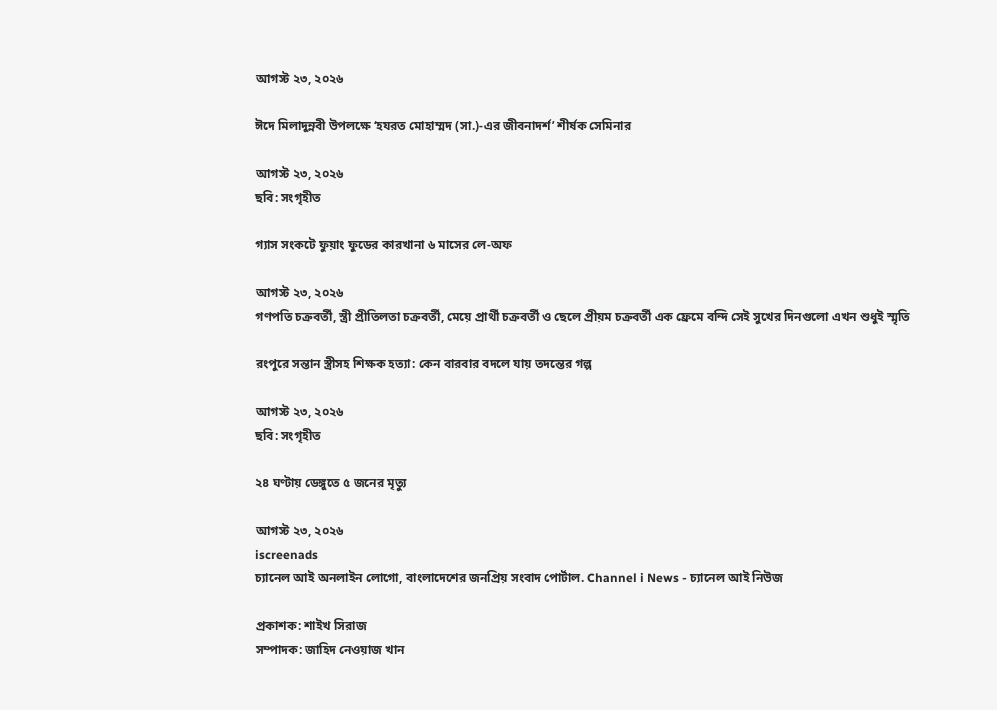আগস্ট ২৩, ২০২৬

ঈদে মিলাদুন্নবী উপলক্ষে ‘হযরত মোহাম্মদ (সা.)-এর জীবনাদর্শ’ শীর্ষক সেমিনার

আগস্ট ২৩, ২০২৬
ছবি: সংগৃহীত

গ্যাস সংকটে ফুয়াং ফুডের কারখানা ৬ মাসের লে-অফ

আগস্ট ২৩, ২০২৬
গণপতি চক্রবর্তী, স্ত্রী প্রীতিলতা চক্রবর্তী, মেয়ে প্রার্থী চক্রবর্তী ও ছেলে প্রীয়ম চক্রবর্তী এক ফ্রেমে বন্দি সেই সুখের দিনগুলো এখন শুধুই স্মৃতি

রংপুরে সন্তান স্ত্রীসহ শিক্ষক হত্যা: কেন বারবার বদলে যায় তদন্তের গল্প

আগস্ট ২৩, ২০২৬
ছবি: সংগৃহীত

২৪ ঘণ্টায় ডেঙ্গুতে ৫ জনের মৃত্যু

আগস্ট ২৩, ২০২৬
iscreenads
চ্যানেল আই অনলাইন লোগো, বাংলাদেশের জনপ্রিয় সংবাদ পোর্টাল. Channel i News - চ্যানেল আই নিউজ

প্রকাশক: শাইখ সিরাজ
সম্পাদক: জাহিদ নেওয়াজ খান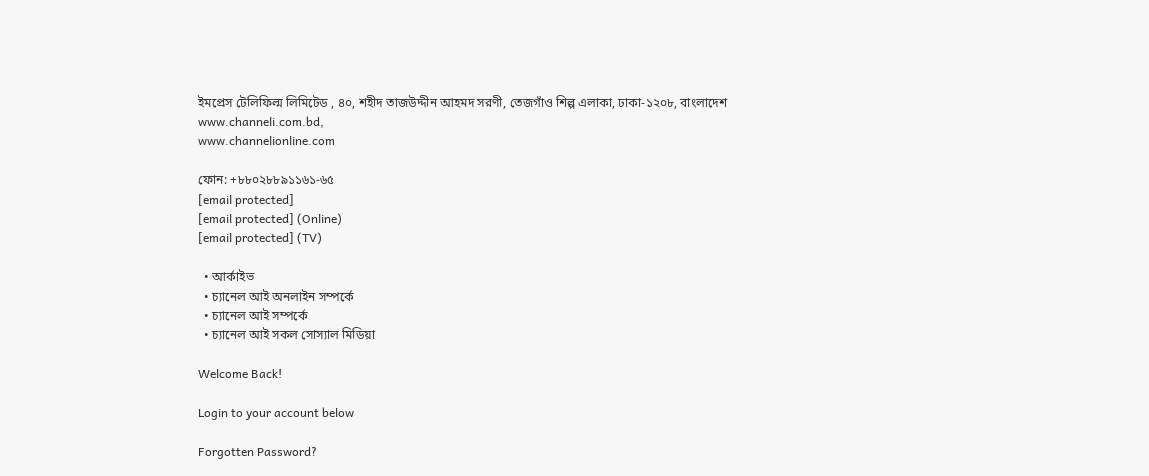ইমপ্রেস টেলিফিল্ম লিমিটেড , ৪০, শহীদ তাজউদ্দীন আহমদ সরণী, তেজগাঁও শিল্প এলাকা, ঢাকা-১২০৮, বাংলাদেশ
www.channeli.com.bd,
www.channelionline.com

ফোন: +৮৮০২৮৮৯১১৬১-৬৫
[email protected]
[email protected] (Online)
[email protected] (TV)

  • আর্কাইভ
  • চ্যানেল আই অনলাইন সম্পর্কে
  • চ্যানেল আই সম্পর্কে
  • চ্যানেল আই সকল সোস্যাল মিডিয়া

Welcome Back!

Login to your account below

Forgotten Password?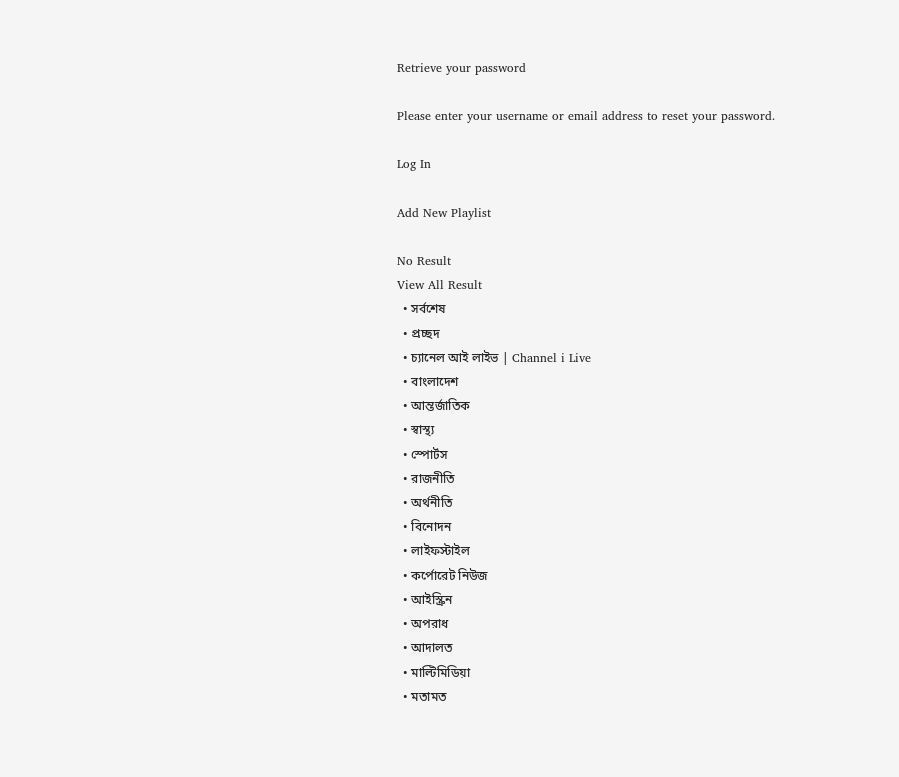Retrieve your password

Please enter your username or email address to reset your password.

Log In

Add New Playlist

No Result
View All Result
  • সর্বশেষ
  • প্রচ্ছদ
  • চ্যানেল আই লাইভ | Channel i Live
  • বাংলাদেশ
  • আন্তর্জাতিক
  • স্বাস্থ্য
  • স্পোর্টস
  • রাজনীতি
  • অর্থনীতি
  • বিনোদন
  • লাইফস্টাইল
  • কর্পোরেট নিউজ
  • আইস্ক্রিন
  • অপরাধ
  • আদালত
  • মাল্টিমিডিয়া
  • মতামত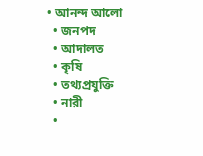• আনন্দ আলো
  • জনপদ
  • আদালত
  • কৃষি
  • তথ্যপ্রযুক্তি
  • নারী
  •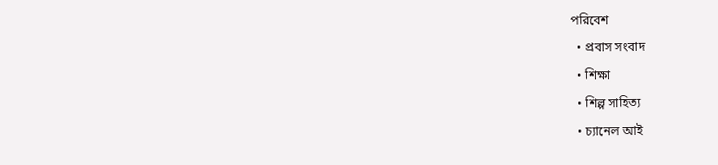পরিবেশ
  • প্রবাস সংবাদ
  • শিক্ষা
  • শিল্প সাহিত্য
  • চ্যানেল আই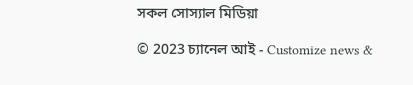সকল সোস্যাল মিডিয়া

© 2023 চ্যানেল আই - Customize news &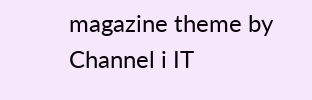magazine theme by Channel i IT